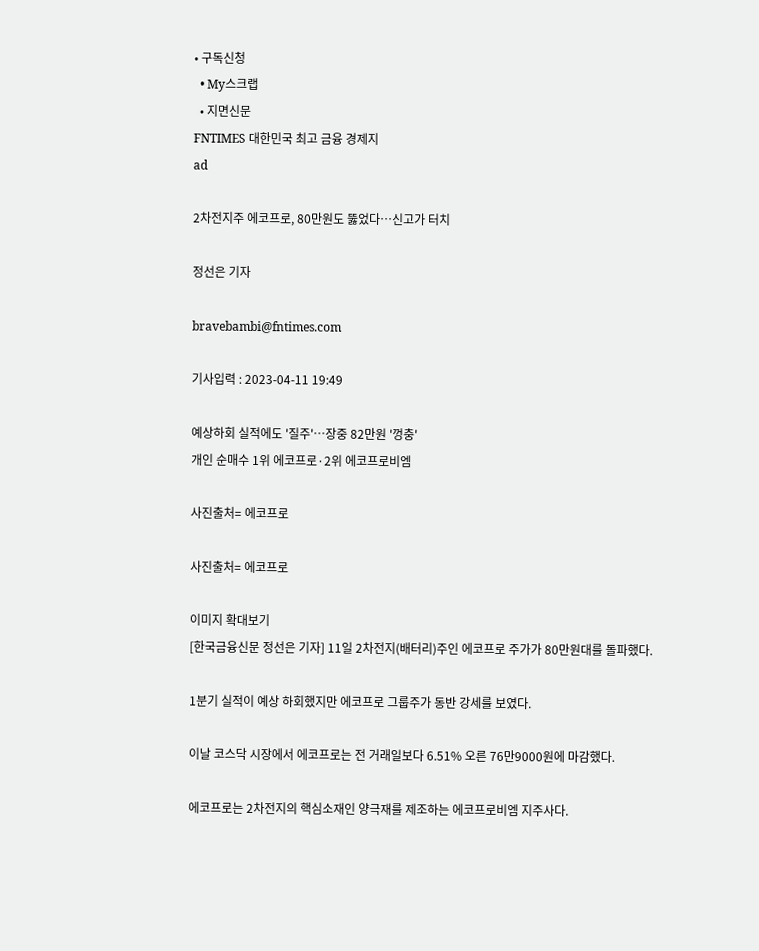• 구독신청
  • My스크랩
  • 지면신문
FNTIMES 대한민국 최고 금융 경제지
ad

2차전지주 에코프로, 80만원도 뚫었다…신고가 터치

정선은 기자

bravebambi@fntimes.com

기사입력 : 2023-04-11 19:49

예상하회 실적에도 '질주'…장중 82만원 '껑충'
개인 순매수 1위 에코프로·2위 에코프로비엠

사진출처= 에코프로

사진출처= 에코프로

이미지 확대보기
[한국금융신문 정선은 기자] 11일 2차전지(배터리)주인 에코프로 주가가 80만원대를 돌파했다.

1분기 실적이 예상 하회했지만 에코프로 그룹주가 동반 강세를 보였다.

이날 코스닥 시장에서 에코프로는 전 거래일보다 6.51% 오른 76만9000원에 마감했다.

에코프로는 2차전지의 핵심소재인 양극재를 제조하는 에코프로비엠 지주사다.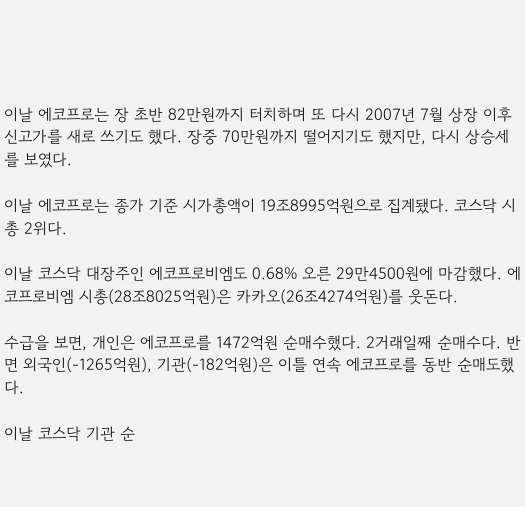이날 에코프로는 장 초반 82만원까지 터치하며 또 다시 2007년 7월 상장 이후 신고가를 새로 쓰기도 했다. 장중 70만원까지 떨어지기도 했지만, 다시 상승세를 보였다.

이날 에코프로는 종가 기준 시가총액이 19조8995억원으로 집계됐다. 코스닥 시총 2위다.

이날 코스닥 대장주인 에코프로비엠도 0.68% 오른 29만4500원에 마감했다. 에코프로비엠 시총(28조8025억원)은 카카오(26조4274억원)를 웃돈다.

수급을 보면, 개인은 에코프로를 1472억원 순매수했다. 2거래일째 순매수다. 반면 외국인(-1265억원), 기관(-182억원)은 이틀 연속 에코프로를 동반 순매도했다.

이날 코스닥 기관 순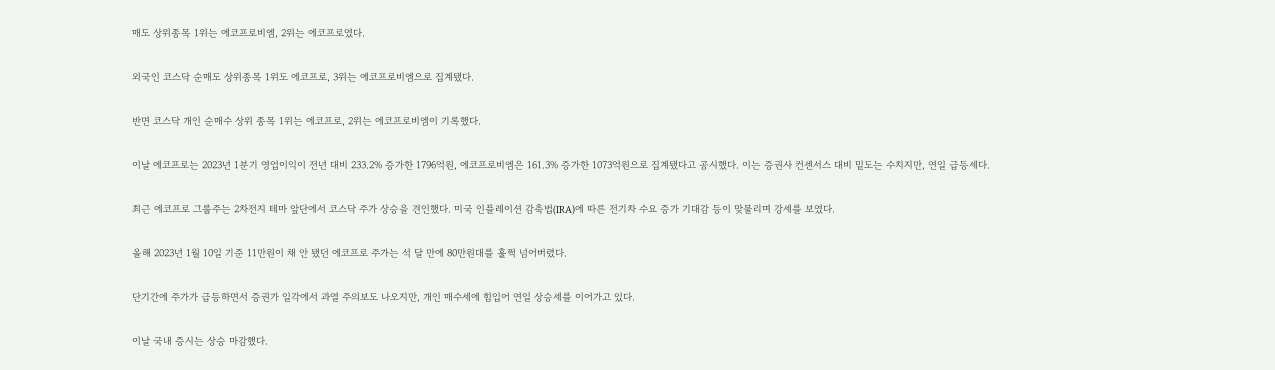매도 상위종목 1위는 에코프로비엠, 2위는 에코프로였다.

외국인 코스닥 순매도 상위종목 1위도 에코프로, 3위는 에코프로비엠으로 집계됐다.

반면 코스닥 개인 순매수 상위 종목 1위는 에코프로, 2위는 에코프로비엠이 기록했다.

이날 에코프로는 2023년 1분기 영업이익이 전년 대비 233.2% 증가한 1796억원, 에코프로비엠은 161.3% 증가한 1073억원으로 집계됐다고 공시했다. 이는 증권사 컨센서스 대비 밑도는 수치지만, 연일 급등세다.

최근 에코프로 그룹주는 2차전지 테마 앞단에서 코스닥 주가 상승을 견인했다. 미국 인플레이션 감축법(IRA)에 따른 전기차 수요 증가 기대감 등이 맞물리며 강세를 보였다.

올해 2023년 1월 10일 기준 11만원이 채 안 됐던 에코프로 주가는 석 달 만에 80만원대를 훌쩍 넘어버렸다.

단기간에 주가가 급등하면서 증권가 일각에서 과열 주의보도 나오지만, 개인 매수세에 힘입어 연일 상승세를 이어가고 있다.

이날 국내 증시는 상승 마감했다.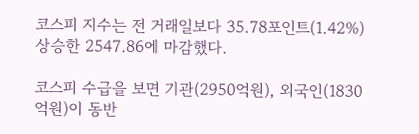코스피 지수는 전 거래일보다 35.78포인트(1.42%) 상승한 2547.86에 마감했다.

코스피 수급을 보면 기관(2950억원), 외국인(1830억원)이 동반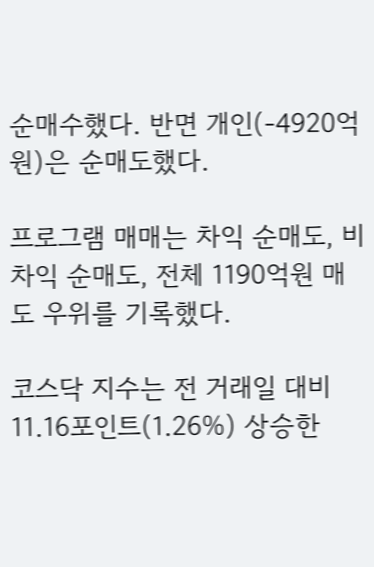순매수했다. 반면 개인(-4920억원)은 순매도했다.

프로그램 매매는 차익 순매도, 비차익 순매도, 전체 1190억원 매도 우위를 기록했다.

코스닥 지수는 전 거래일 대비 11.16포인트(1.26%) 상승한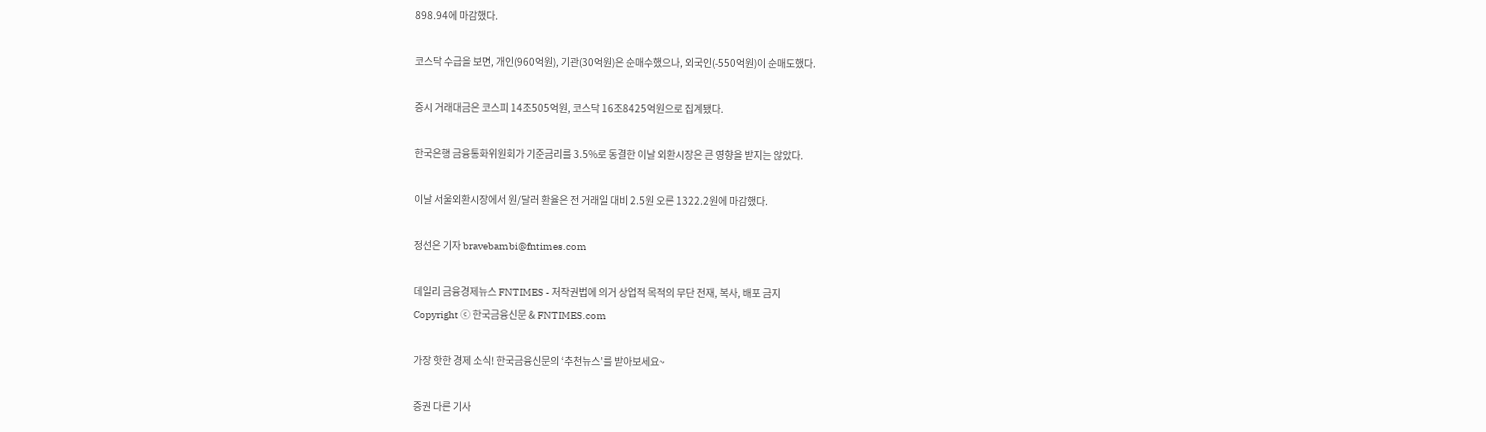898.94에 마감했다.

코스닥 수급을 보면, 개인(960억원), 기관(30억원)은 순매수했으나, 외국인(-550억원)이 순매도했다.

증시 거래대금은 코스피 14조505억원, 코스닥 16조8425억원으로 집계됐다.

한국은행 금융통화위원회가 기준금리를 3.5%로 동결한 이날 외환시장은 큰 영향을 받지는 않았다.

이날 서울외환시장에서 원/달러 환율은 전 거래일 대비 2.5원 오른 1322.2원에 마감했다.

정선은 기자 bravebambi@fntimes.com

데일리 금융경제뉴스 FNTIMES - 저작권법에 의거 상업적 목적의 무단 전재, 복사, 배포 금지
Copyright ⓒ 한국금융신문 & FNTIMES.com

가장 핫한 경제 소식! 한국금융신문의 ‘추천뉴스’를 받아보세요~

증권 다른 기사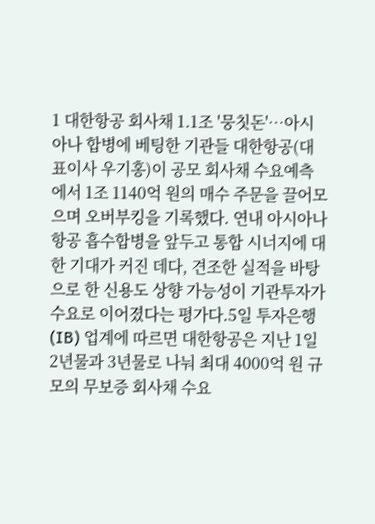1 대한항공 회사채 1.1조 '뭉칫돈'…아시아나 합병에 베팅한 기관들 대한항공(대표이사 우기홍)이 공모 회사채 수요예측에서 1조 1140억 원의 매수 주문을 끌어모으며 오버부킹을 기록했다. 연내 아시아나항공 흡수합병을 앞두고 통합 시너지에 대한 기대가 커진 데다, 견조한 실적을 바탕으로 한 신용도 상향 가능성이 기관투자가 수요로 이어졌다는 평가다.5일 투자은행(IB) 업계에 따르면 대한항공은 지난 1일 2년물과 3년물로 나눠 최대 4000억 원 규모의 무보증 회사채 수요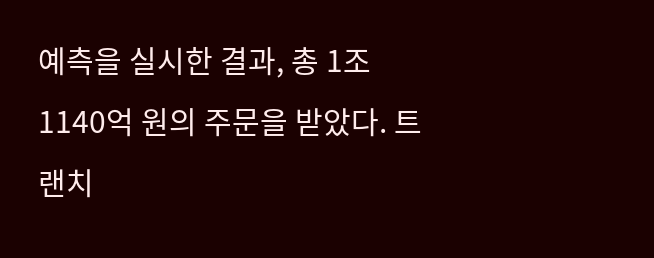예측을 실시한 결과, 총 1조 1140억 원의 주문을 받았다. 트랜치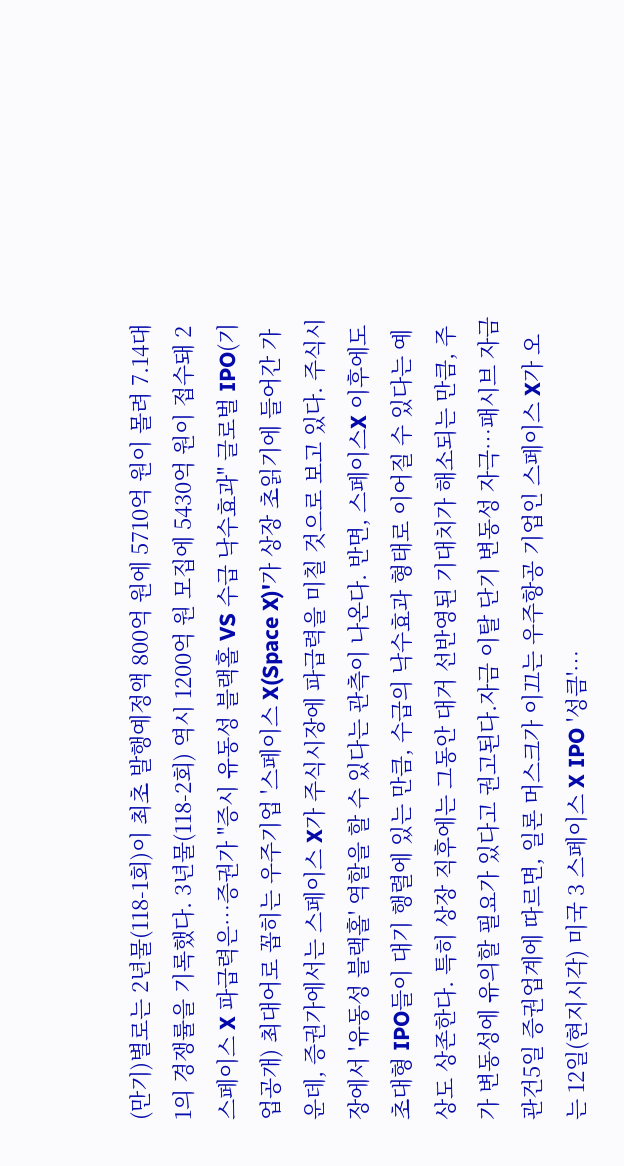(만기)별로는 2년물(118-1회)이 최초 발행예정액 800억 원에 5710억 원이 몰려 7.14대 1의 경쟁률을 기록했다. 3년물(118-2회) 역시 1200억 원 모집에 5430억 원이 접수돼 2 스페이스 X 파급력은…증권가 "증시 유동성 블랙홀 VS 수급 낙수효과" 글로벌 IPO(기업공개) 최대어로 꼽히는 우주기업 '스페이스 X(Space X)'가 상장 초읽기에 들어간 가운데, 증권가에서는 스페이스 X가 주식시장에 파급력을 미칠 것으로 보고 있다. 주식시장에서 '유동성 블랙홀' 역할을 할 수 있다는 관측이 나온다. 반면, 스페이스X 이후에도 초대형 IPO들이 대기 행렬에 있는 만큼, 수급의 낙수효과 형태로 이어질 수 있다는 예상도 상존한다. 특히 상장 직후에는 그동안 대거 선반영된 기대치가 해소되는 만큼, 주가 변동성에 유의할 필요가 있다고 권고된다.자금 이탈 단기 변동성 자극…패시브 자금 관건5일 증권업계에 따르면, 일론 머스크가 이끄는 우주항공 기업인 스페이스 X가 오는 12일(현지시각) 미국 3 스페이스 X IPO '성큼'…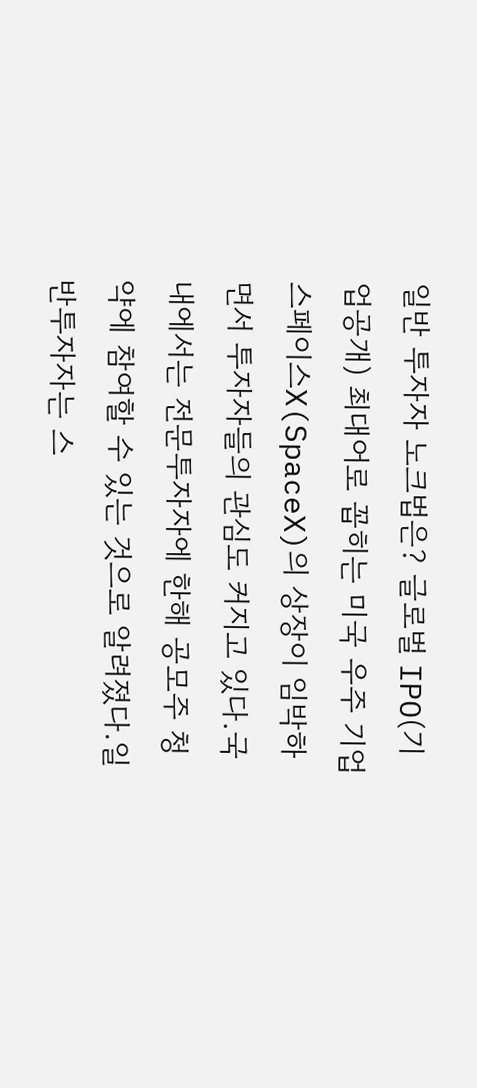일반 투자자 노크법은? 글로벌 IPO(기업공개) 최대어로 꼽히는 미국 우주 기업 스페이스X(SpaceX)의 상장이 임박하면서 투자자들의 관심도 커지고 있다.국내에서는 전문투자자에 한해 공모주 청약에 참여할 수 있는 것으로 알려졌다.일반투자자는 스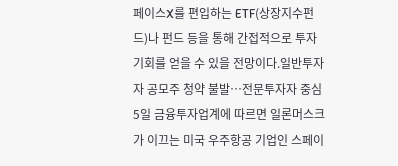페이스X를 편입하는 ETF(상장지수펀드)나 펀드 등을 통해 간접적으로 투자 기회를 얻을 수 있을 전망이다.일반투자자 공모주 청약 불발…전문투자자 중심5일 금융투자업계에 따르면 일론머스크가 이끄는 미국 우주항공 기업인 스페이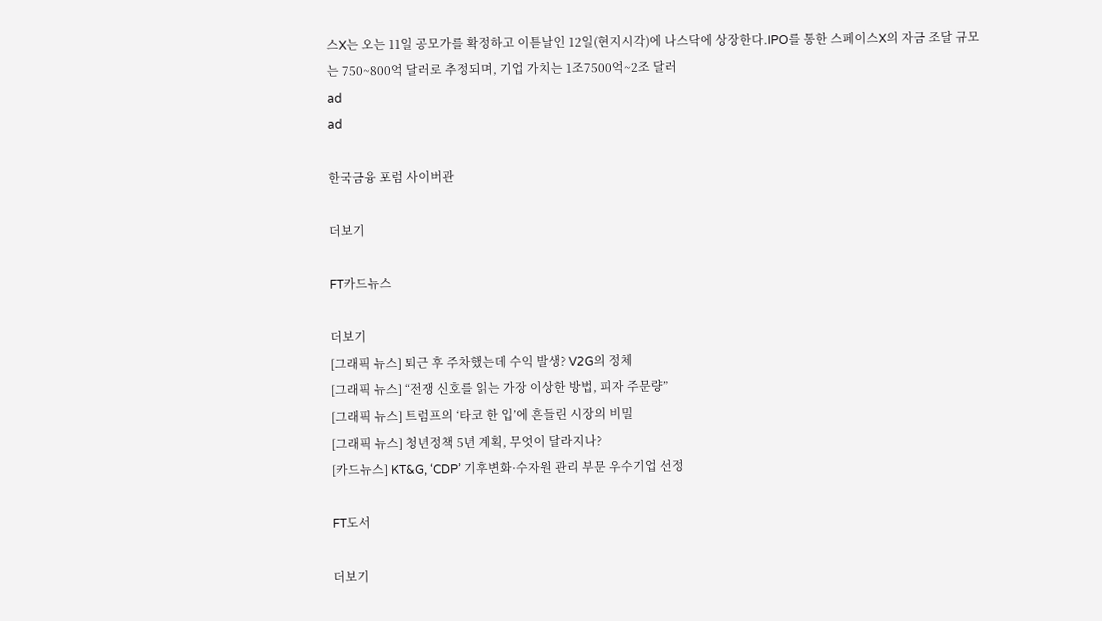스X는 오는 11일 공모가를 확정하고 이튿날인 12일(현지시각)에 나스닥에 상장한다.IPO를 통한 스페이스X의 자금 조달 규모는 750~800억 달러로 추정되며, 기업 가치는 1조7500억~2조 달러
ad
ad

한국금융 포럼 사이버관

더보기

FT카드뉴스

더보기
[그래픽 뉴스] 퇴근 후 주차했는데 수익 발생? V2G의 정체
[그래픽 뉴스] “전쟁 신호를 읽는 가장 이상한 방법, 피자 주문량”
[그래픽 뉴스] 트럼프의 ‘타코 한 입’에 흔들린 시장의 비밀
[그래픽 뉴스] 청년정책 5년 계획, 무엇이 달라지나?
[카드뉴스] KT&G, ‘CDP’ 기후변화·수자원 관리 부문 우수기업 선정

FT도서

더보기